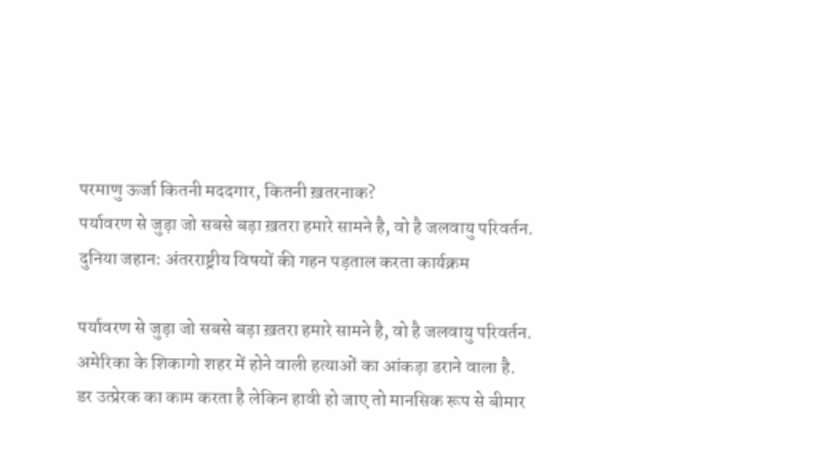परमाणु ऊर्जा कितनी मददगार, कितनी ख़तरनाक?
पर्यावरण से जुड़ा जो सबसे बड़ा ख़तरा हमारे सामने है, वो है जलवायु परिवर्तन.
दुनिया जहान: अंतरराष्ट्रीय विषयों की गहन पड़ताल करता कार्यक्रम

पर्यावरण से जुड़ा जो सबसे बड़ा ख़तरा हमारे सामने है, वो है जलवायु परिवर्तन.
अमेरिका के शिकागो शहर में होने वाली हत्याओं का आंकड़ा डराने वाला है.
डर उत्प्रेरक का काम करता है लेकिन हावी हो जाए तो मानसिक रूप से बीमार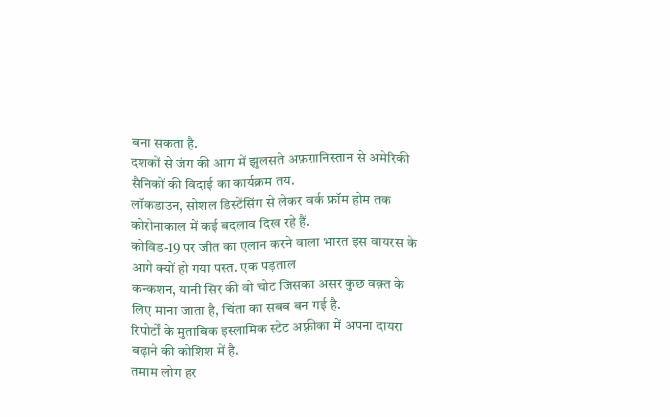बना सकता है.
दशकों से जंग की आग में झुलसते अफ़ग़ानिस्तान से अमेरिकी सैनिकों की विदाई का कार्यक्रम तय.
लॉकडाउन, सोशल डिस्टेंसिंग से लेकर वर्क फ्रॉम होम तक कोरोनाकाल में कई बदलाव दिख रहे हैं.
कोविड-19 पर जीत का एलान करने वाला भारत इस वायरस के आगे क्यों हो गया पस्त. एक पड़ताल
कन्कशन, यानी सिर की वो चोट जिसका असर कुछ वक़्त के लिए माना जाता है, चिंता का सबब बन गई है.
रिपोर्टों के मुताबिक इस्लामिक स्टेट अफ़्रीका में अपना दायरा बढ़ाने की कोशिश में है.
तमाम लोग हर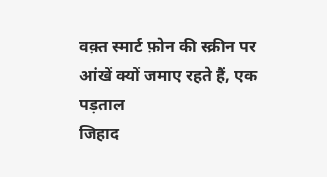वक़्त स्मार्ट फ़ोन की स्क्रीन पर आंखें क्यों जमाए रहते हैं, एक पड़ताल
जिहाद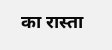का रास्ता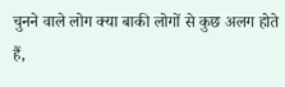चुनने वाले लोग क्या बाकी लोगों से कुछ अलग होते हैं,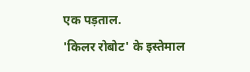एक पड़ताल.
'किलर रोबोट' के इस्तेमाल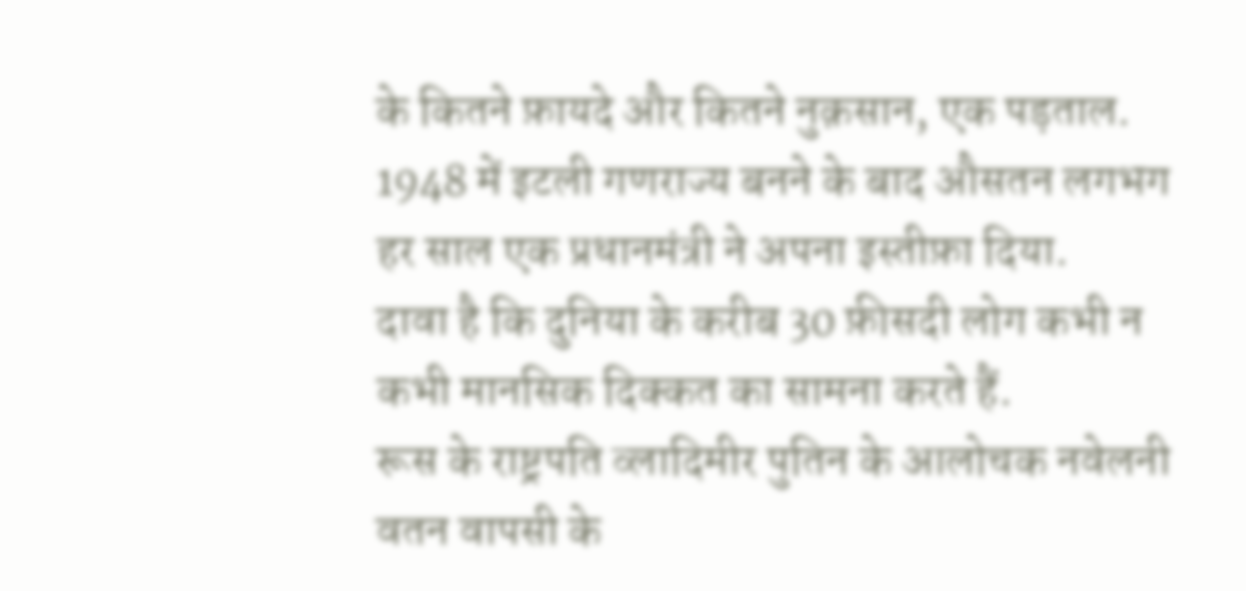के कितने फ़ायदे और कितने नुक़सान, एक पड़ताल.
1948 में इटली गणराज्य बनने के बाद औसतन लगभग हर साल एक प्रधानमंत्री ने अपना इस्तीफ़ा दिया.
दावा है कि दुनिया के करीब 30 फ़ीसदी लोग कभी न कभी मानसिक दिक्कत का सामना करते हैं.
रूस के राष्ट्रपति व्लादिमीर पुतिन के आलोचक नवेलनी वतन वापसी के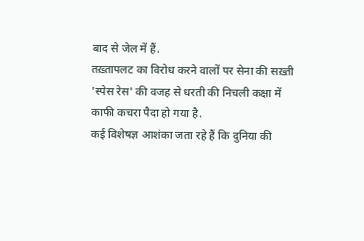बाद से जेल में हैं.
तख़्तापलट का विरोध करने वालों पर सेना की सख़्ती
'स्पेस रेस' की वजह से धरती की निचली कक्षा में काफी कचरा पैदा हो गया है.
कई विशेषज्ञ आशंका जता रहे हैं कि दुनिया की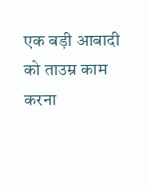एक बड़ी आबादी को ताउम्र काम करना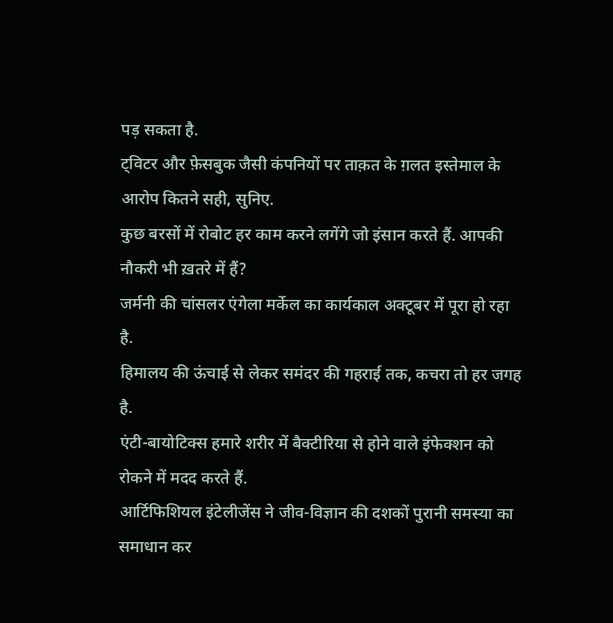पड़ सकता है.
ट्विटर और फ़ेसबुक जैसी कंपनियों पर ताक़त के ग़लत इस्तेमाल के आरोप कितने सही, सुनिए.
कुछ बरसों में रोबोट हर काम करने लगेंगे जो इंसान करते हैं. आपकी नौकरी भी ख़तरे में हैं?
जर्मनी की चांसलर एंगेला मर्केल का कार्यकाल अक्टूबर में पूरा हो रहा है.
हिमालय की ऊंचाई से लेकर समंदर की गहराई तक, कचरा तो हर जगह है.
एंटी-बायोटिक्स हमारे शरीर में बैक्टीरिया से होने वाले इंफेक्शन को रोकने में मदद करते हैं.
आर्टिफिशियल इंटेलीजेंस ने जीव-विज्ञान की दशकों पुरानी समस्या का समाधान कर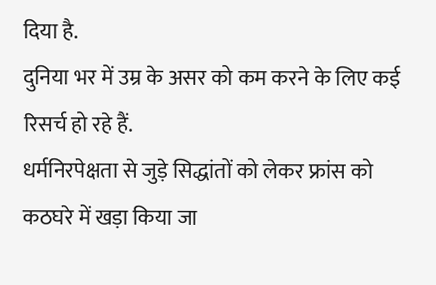दिया है.
दुनिया भर में उम्र के असर को कम करने के लिए कई रिसर्च हो रहे हैं.
धर्मनिरपेक्षता से जुड़े सिद्धांतों को लेकर फ्रांस को कठघरे में खड़ा किया जा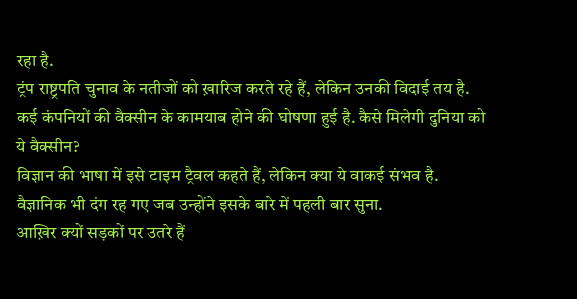रहा है.
ट्रंप राष्ट्रपति चुनाव के नतीजों को ख़ारिज करते रहे हैं, लेकिन उनकी विदाई तय है.
कई कंपनियों की वैक्सीन के कामयाब होने की घोषणा हुई है. कैसे मिलेगी दुनिया को ये वैक्सीन?
विज्ञान की भाषा में इसे टाइम ट्रैवल कहते हैं, लेकिन क्या ये वाकई संभव है.
वैज्ञानिक भी दंग रह गए जब उन्होंने इसके बारे में पहली बार सुना.
आख़िर क्यों सड़कों पर उतरे हैं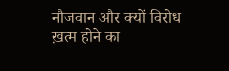नौजवान और क्यों विरोध ख़त्म होने का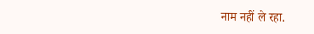नाम नहीं ले रहा.